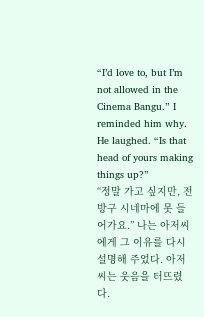“I’d love to, but I’m not allowed in the Cinema Bangu.” I reminded him why. He laughed. “Is that head of yours making things up?”
“정말 가고 싶지만, 전 방구 시네마에 못 들어가요.” 나는 아저씨에게 그 이유를 다시 설명해 주었다. 아저씨는 웃음을 터뜨렸다.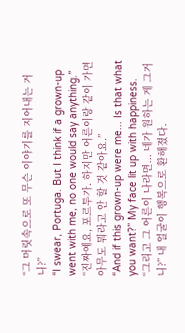“그 머릿속으로 또 무슨 이야기를 지어내는 거니?”
“I swear, Portuga. But I think if a grown-up went with me, no one would say anything.”
“진짜예요, 포르투가. 하지만 어른이랑 같이 가면 아무도 뭐라고 안 할 것 같아요.”
“And if this grown-up were me... Is that what you want?” My face lit up with happiness.
“그리고 그 어른이 나라면... 네가 원하는 게 그거니?” 내 얼굴이 행복으로 환해졌다.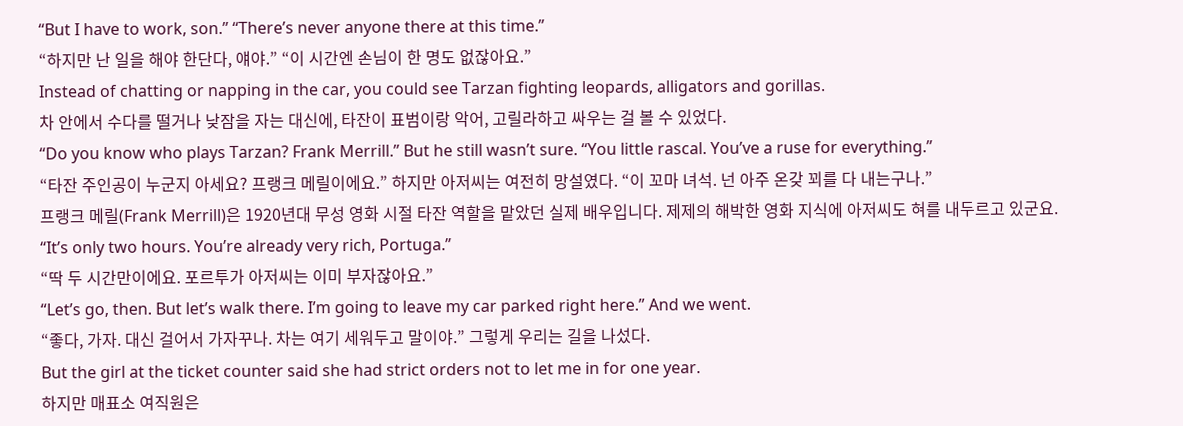“But I have to work, son.” “There’s never anyone there at this time.”
“하지만 난 일을 해야 한단다, 얘야.” “이 시간엔 손님이 한 명도 없잖아요.”
Instead of chatting or napping in the car, you could see Tarzan fighting leopards, alligators and gorillas.
차 안에서 수다를 떨거나 낮잠을 자는 대신에, 타잔이 표범이랑 악어, 고릴라하고 싸우는 걸 볼 수 있었다.
“Do you know who plays Tarzan? Frank Merrill.” But he still wasn’t sure. “You little rascal. You’ve a ruse for everything.”
“타잔 주인공이 누군지 아세요? 프랭크 메릴이에요.” 하지만 아저씨는 여전히 망설였다. “이 꼬마 녀석. 넌 아주 온갖 꾀를 다 내는구나.”
프랭크 메릴(Frank Merrill)은 1920년대 무성 영화 시절 타잔 역할을 맡았던 실제 배우입니다. 제제의 해박한 영화 지식에 아저씨도 혀를 내두르고 있군요.
“It’s only two hours. You’re already very rich, Portuga.”
“딱 두 시간만이에요. 포르투가 아저씨는 이미 부자잖아요.”
“Let’s go, then. But let’s walk there. I’m going to leave my car parked right here.” And we went.
“좋다, 가자. 대신 걸어서 가자꾸나. 차는 여기 세워두고 말이야.” 그렇게 우리는 길을 나섰다.
But the girl at the ticket counter said she had strict orders not to let me in for one year.
하지만 매표소 여직원은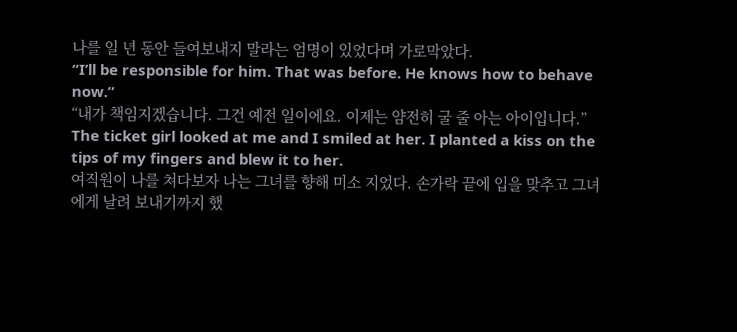나를 일 년 동안 들여보내지 말라는 엄명이 있었다며 가로막았다.
“I’ll be responsible for him. That was before. He knows how to behave now.”
“내가 책임지겠습니다. 그건 예전 일이에요. 이제는 얌전히 굴 줄 아는 아이입니다.”
The ticket girl looked at me and I smiled at her. I planted a kiss on the tips of my fingers and blew it to her.
여직원이 나를 쳐다보자 나는 그녀를 향해 미소 지었다. 손가락 끝에 입을 맞추고 그녀에게 날려 보내기까지 했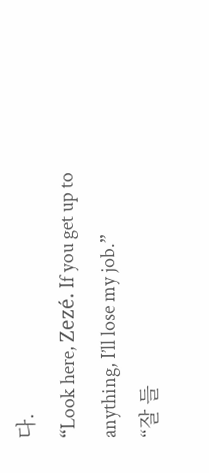다.
“Look here, Zezé. If you get up to anything, I’ll lose my job.”
“잘 들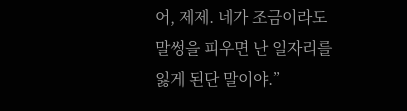어, 제제. 네가 조금이라도 말썽을 피우면 난 일자리를 잃게 된단 말이야.”